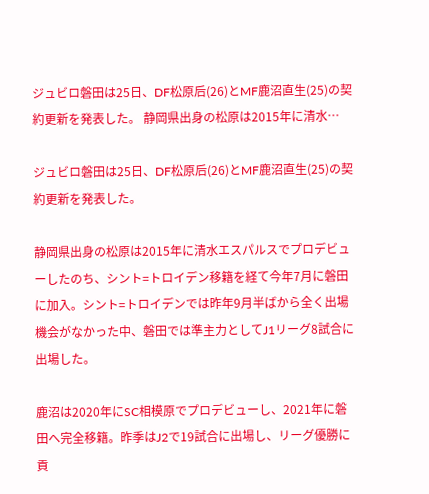ジュビロ磐田は25日、DF松原后(26)とMF鹿沼直生(25)の契約更新を発表した。 静岡県出身の松原は2015年に清水…

ジュビロ磐田は25日、DF松原后(26)とMF鹿沼直生(25)の契約更新を発表した。

静岡県出身の松原は2015年に清水エスパルスでプロデビューしたのち、シント=トロイデン移籍を経て今年7月に磐田に加入。シント=トロイデンでは昨年9月半ばから全く出場機会がなかった中、磐田では準主力としてJ1リーグ8試合に出場した。

鹿沼は2020年にSC相模原でプロデビューし、2021年に磐田へ完全移籍。昨季はJ2で19試合に出場し、リーグ優勝に貢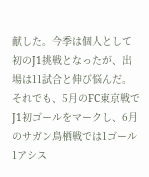献した。今季は個人として初のJ1挑戦となったが、出場は11試合と伸び悩んだ。それでも、5月のFC東京戦でJ1初ゴールをマークし、6月のサガン鳥栖戦では1ゴール1アシス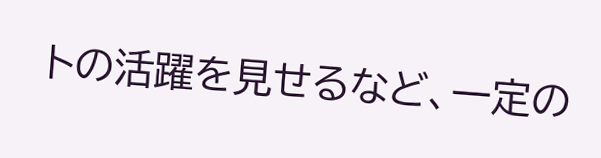トの活躍を見せるなど、一定の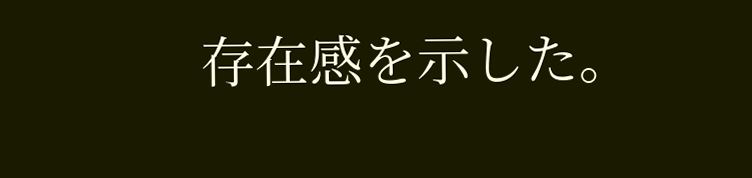存在感を示した。